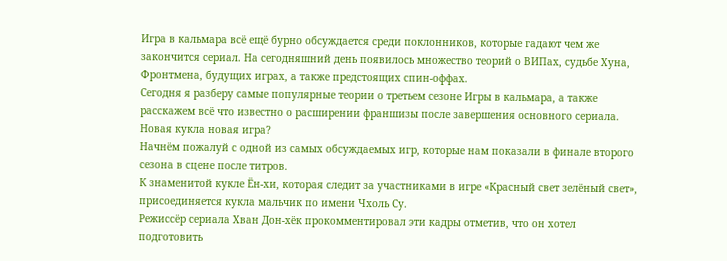Игра в кальмара всё ещё бурно обсуждается среди поклонников, которые гадают чем же закончится сериал. На сегодняшний день появилось множество теорий о ВИПах, судьбе Хуна, Фронтмена, будущих играх, а также предстоящих спин-оффах.
Сегодня я разберу самые популярные теории о третьем сезоне Игры в кальмара, а также расскажем всё что известно о расширении франшизы после завершения основного сериала.
Новая кукла новая игра?
Начнём пожалуй с одной из самых обсуждаемых игр, которые нам показали в финале второго сезона в сцене после титров.
К знаменитой кукле Ён-хи, которая следит за участниками в игре «Красный свет зелёный свет», присоединяется кукла мальчик по имени Чхоль Су.
Режиссёр сериала Хван Дон-хёк прокомментировал эти кадры отметив, что он хотел подготовить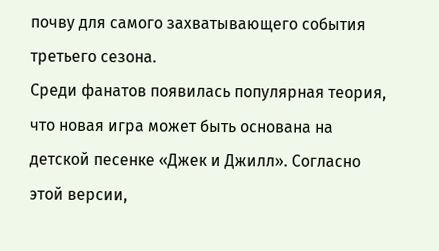почву для самого захватывающего события третьего сезона.
Среди фанатов появилась популярная теория, что новая игра может быть основана на детской песенке «Джек и Джилл». Согласно этой версии,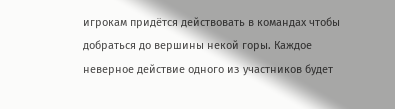игрокам придётся действовать в командах чтобы добраться до вершины некой горы. Каждое неверное действие одного из участников будет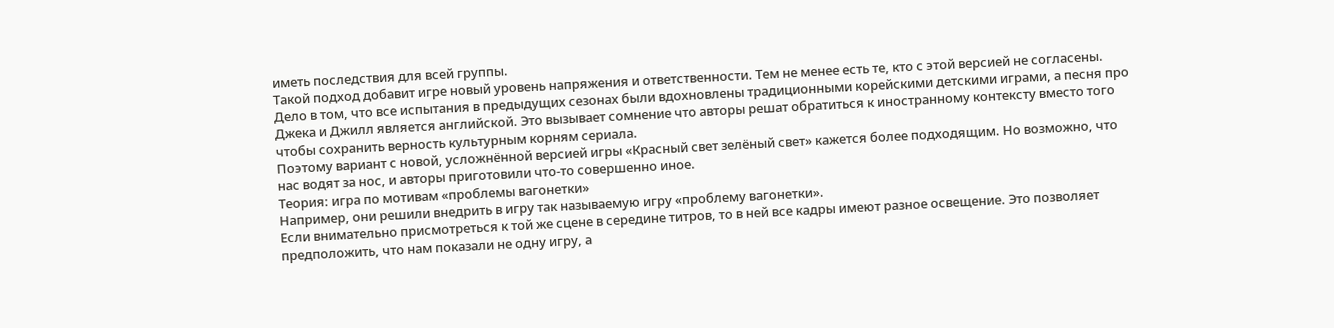иметь последствия для всей группы.
Такой подход добавит игре новый уровень напряжения и ответственности. Тем не менее есть те, кто с этой версией не согласены.
Дело в том, что все испытания в предыдущих сезонах были вдохновлены традиционными корейскими детскими играми, а песня про Джека и Джилл является английской. Это вызывает сомнение что авторы решат обратиться к иностранному контексту вместо того чтобы сохранить верность культурным корням сериала.
Поэтому вариант с новой, усложнённой версией игры «Красный свет зелёный свет» кажется более подходящим. Но возможно, что нас водят за нос, и авторы приготовили что-то совершенно иное.
Теория: игра по мотивам «проблемы вагонетки»
Например, они решили внедрить в игру так называемую игру «проблему вагонетки».
Если внимательно присмотреться к той же сцене в середине титров, то в ней все кадры имеют разное освещение. Это позволяет предположить, что нам показали не одну игру, а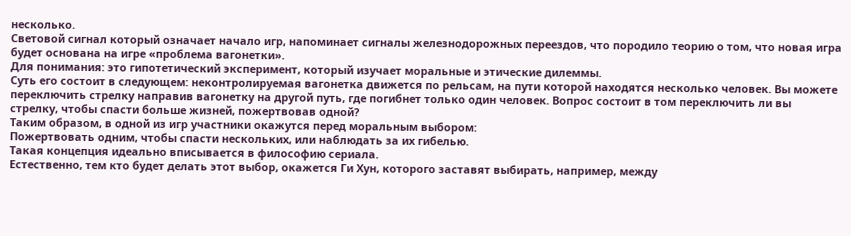несколько.
Световой сигнал который означает начало игр, напоминает сигналы железнодорожных переездов, что породило теорию о том, что новая игра будет основана на игре «проблема вагонетки».
Для понимания: это гипотетический эксперимент, который изучает моральные и этические дилеммы.
Суть его состоит в следующем: неконтролируемая вагонетка движется по рельсам, на пути которой находятся несколько человек. Вы можете переключить стрелку направив вагонетку на другой путь, где погибнет только один человек. Вопрос состоит в том переключить ли вы стрелку, чтобы спасти больше жизней, пожертвовав одной?
Таким образом, в одной из игр участники окажутся перед моральным выбором:
Пожертвовать одним, чтобы спасти нескольких, или наблюдать за их гибелью.
Такая концепция идеально вписывается в философию сериала.
Естественно, тем кто будет делать этот выбор, окажется Ги Хун, которого заставят выбирать, например, между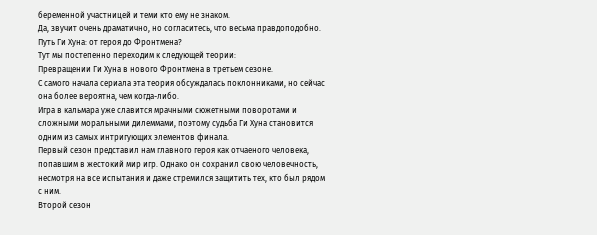беременной участницей и теми кто ему не знаком.
Да, звучит очень драматично, но согласитесь, что весьма правдоподобно.
Путь Ги Хуна: от героя до Фронтмена?
Тут мы постепенно переходим к следующей теории:
Превращении Ги Хуна в нового Фронтмена в третьем сезоне.
С самого начала сериала эта теория обсуждалась поклонниками, но сейчас она более вероятна, чем когда-либо.
Игра в кальмара уже славится мрачными сюжетными поворотами и сложными моральными дилеммами, поэтому судьба Ги Хуна становится одним из самых интригующих элементов финала.
Первый сезон представил нам главного героя как отчаеного человека, попавшим в жестокий мир игр. Однако он сохранил свою человечность, несмотря на все испытания и даже стремился защитить тех, кто был рядом с ним.
Второй сезон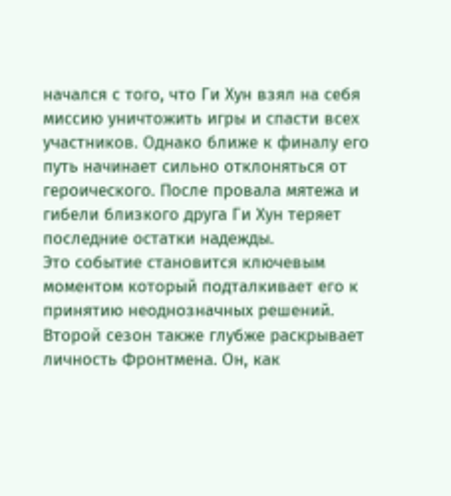начался с того, что Ги Хун взял на себя миссию уничтожить игры и спасти всех участников. Однако ближе к финалу его путь начинает сильно отклоняться от героического. После провала мятежа и гибели близкого друга Ги Хун теряет последние остатки надежды.
Это событие становится ключевым моментом который подталкивает его к принятию неоднозначных решений.
Второй сезон также глубже раскрывает личность Фронтмена. Он, как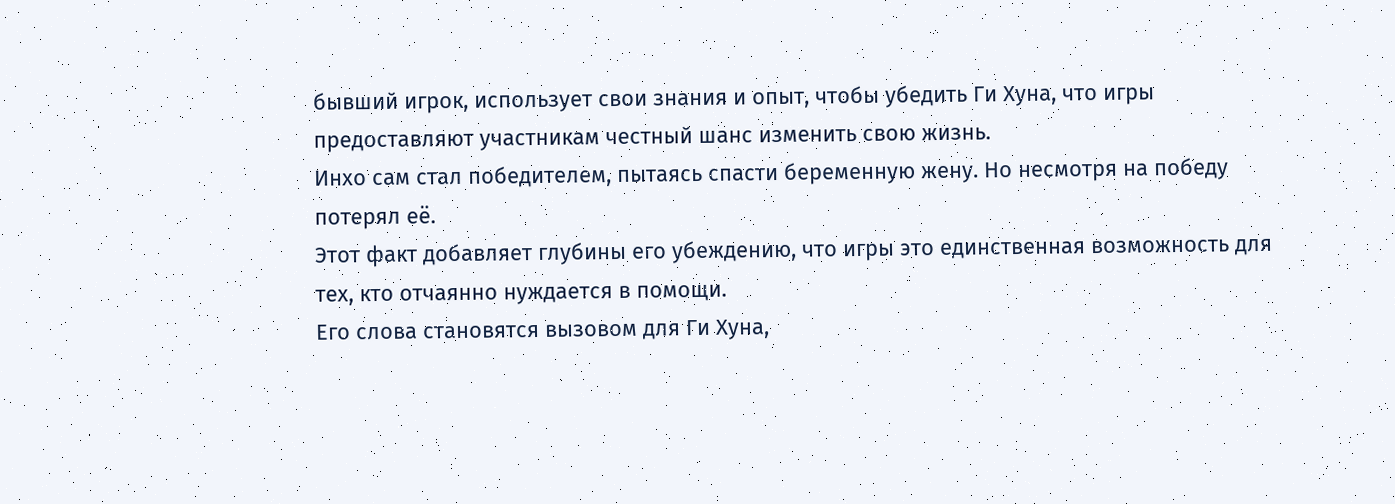бывший игрок, использует свои знания и опыт, чтобы убедить Ги Хуна, что игры предоставляют участникам честный шанс изменить свою жизнь.
Инхо сам стал победителем, пытаясь спасти беременную жену. Но несмотря на победу потерял её.
Этот факт добавляет глубины его убеждению, что игры это единственная возможность для тех, кто отчаянно нуждается в помощи.
Его слова становятся вызовом для Ги Хуна,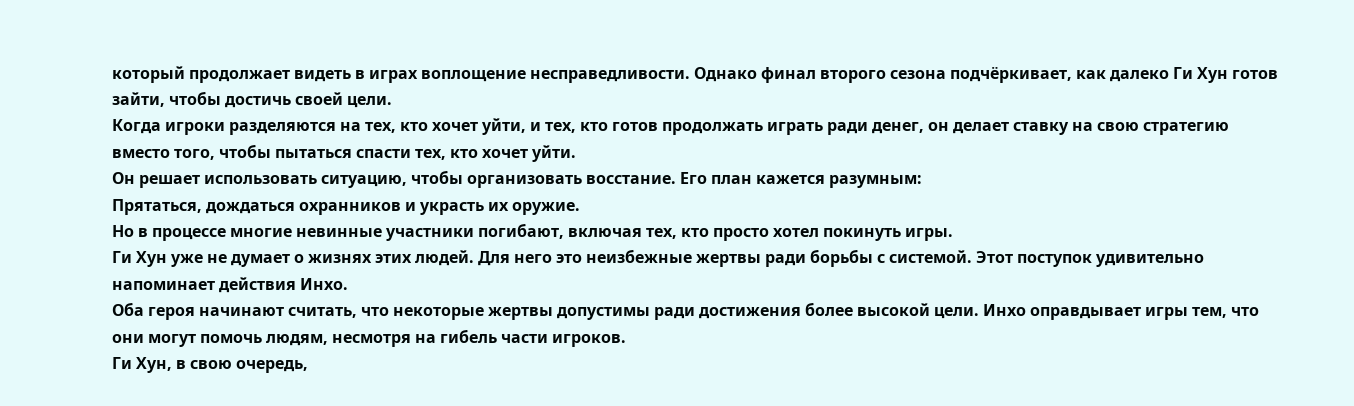который продолжает видеть в играх воплощение несправедливости. Однако финал второго сезона подчёркивает, как далеко Ги Хун готов зайти, чтобы достичь своей цели.
Когда игроки разделяются на тех, кто хочет уйти, и тех, кто готов продолжать играть ради денег, он делает ставку на свою стратегию вместо того, чтобы пытаться спасти тех, кто хочет уйти.
Он решает использовать ситуацию, чтобы организовать восстание. Его план кажется разумным:
Прятаться, дождаться охранников и украсть их оружие.
Но в процессе многие невинные участники погибают, включая тех, кто просто хотел покинуть игры.
Ги Хун уже не думает о жизнях этих людей. Для него это неизбежные жертвы ради борьбы с системой. Этот поступок удивительно напоминает действия Инхо.
Оба героя начинают считать, что некоторые жертвы допустимы ради достижения более высокой цели. Инхо оправдывает игры тем, что они могут помочь людям, несмотря на гибель части игроков.
Ги Хун, в свою очередь,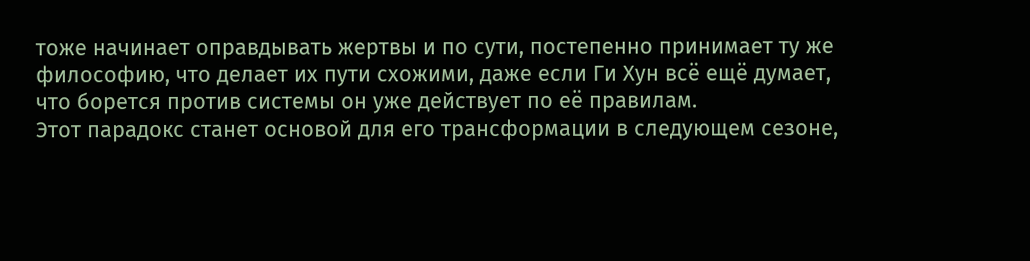тоже начинает оправдывать жертвы и по сути, постепенно принимает ту же философию, что делает их пути схожими, даже если Ги Хун всё ещё думает, что борется против системы он уже действует по её правилам.
Этот парадокс станет основой для его трансформации в следующем сезоне,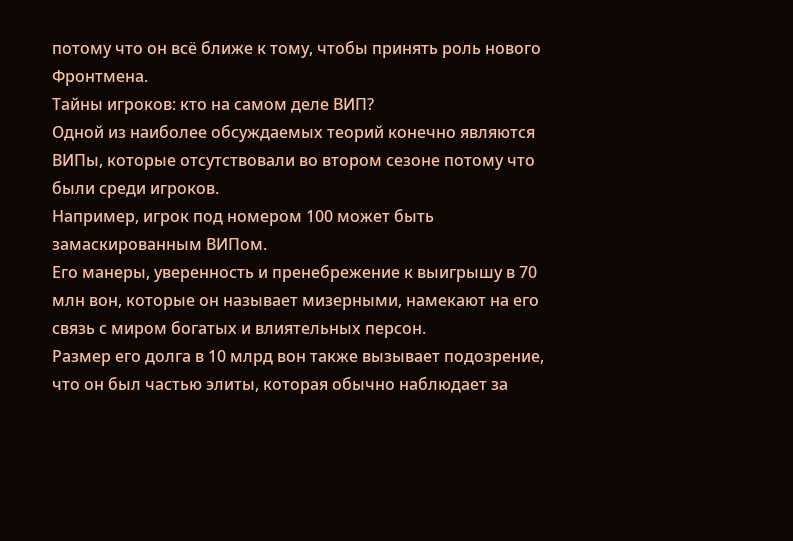потому что он всё ближе к тому, чтобы принять роль нового Фронтмена.
Тайны игроков: кто на самом деле ВИП?
Одной из наиболее обсуждаемых теорий конечно являются ВИПы, которые отсутствовали во втором сезоне потому что были среди игроков.
Например, игрок под номером 100 может быть замаскированным ВИПом.
Его манеры, уверенность и пренебрежение к выигрышу в 70 млн вон, которые он называет мизерными, намекают на его связь с миром богатых и влиятельных персон.
Размер его долга в 10 млрд вон также вызывает подозрение, что он был частью элиты, которая обычно наблюдает за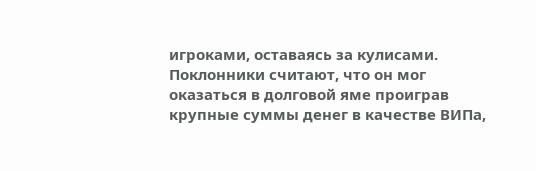игроками, оставаясь за кулисами.
Поклонники считают, что он мог оказаться в долговой яме проиграв крупные суммы денег в качестве ВИПа,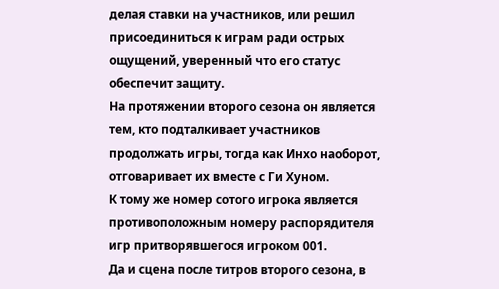делая ставки на участников, или решил присоединиться к играм ради острых ощущений, уверенный что его статус обеспечит защиту.
На протяжении второго сезона он является тем, кто подталкивает участников продолжать игры, тогда как Инхо наоборот, отговаривает их вместе с Ги Хуном.
К тому же номер сотого игрока является противоположным номеру распорядителя игр притворявшегося игроком 001.
Да и сцена после титров второго сезона, в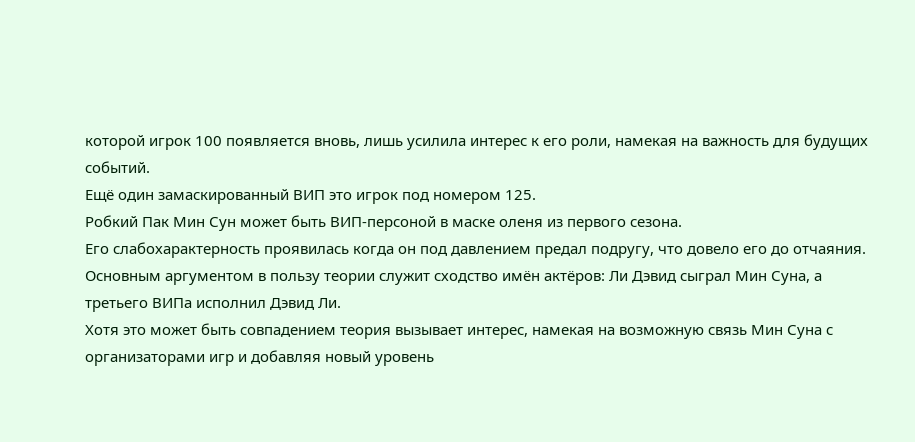которой игрок 100 появляется вновь, лишь усилила интерес к его роли, намекая на важность для будущих событий.
Ещё один замаскированный ВИП это игрок под номером 125.
Робкий Пак Мин Сун может быть ВИП-персоной в маске оленя из первого сезона.
Его слабохарактерность проявилась когда он под давлением предал подругу, что довело его до отчаяния.
Основным аргументом в пользу теории служит сходство имён актёров: Ли Дэвид сыграл Мин Суна, а третьего ВИПа исполнил Дэвид Ли.
Хотя это может быть совпадением теория вызывает интерес, намекая на возможную связь Мин Суна с организаторами игр и добавляя новый уровень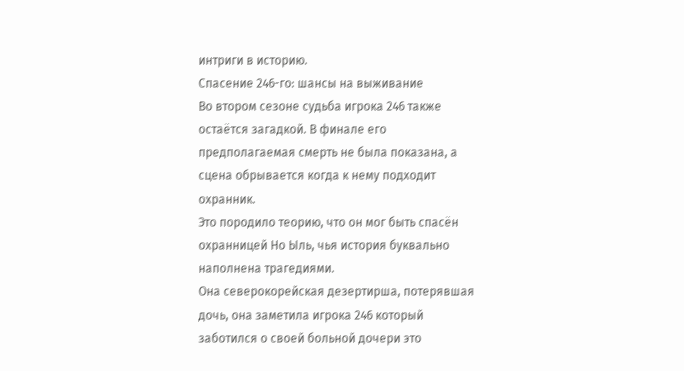интриги в историю.
Спасение 246-го: шансы на выживание
Во втором сезоне судьба игрока 246 также остаётся загадкой. В финале его предполагаемая смерть не была показана, а сцена обрывается когда к нему подходит охранник.
Это породило теорию, что он мог быть спасён охранницей Но Ыль, чья история буквально наполнена трагедиями.
Она северокорейская дезертирша, потерявшая дочь, она заметила игрока 246 который заботился о своей больной дочери это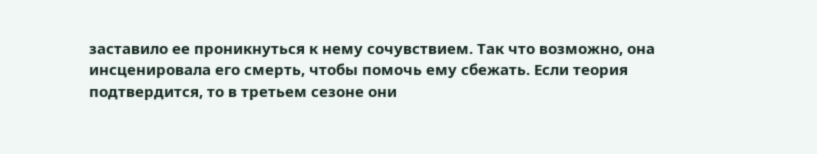заставило ее проникнуться к нему сочувствием. Так что возможно, она инсценировала его смерть, чтобы помочь ему сбежать. Если теория подтвердится, то в третьем сезоне они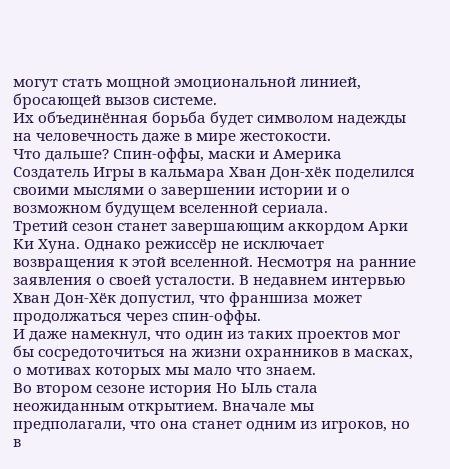могут стать мощной эмоциональной линией, бросающей вызов системе.
Их объединённая борьба будет символом надежды на человечность даже в мире жестокости.
Что дальше? Спин-оффы, маски и Америка
Создатель Игры в кальмара Хван Дон-хёк поделился своими мыслями о завершении истории и о возможном будущем вселенной сериала.
Третий сезон станет завершающим аккордом Арки Ки Хуна. Однако режиссёр не исключает возвращения к этой вселенной. Несмотря на ранние заявления о своей усталости. В недавнем интервью Хван Дон-Хёк допустил, что франшиза может продолжаться через спин-оффы.
И даже намекнул, что один из таких проектов мог бы сосредоточиться на жизни охранников в масках, о мотивах которых мы мало что знаем.
Во втором сезоне история Но Ыль стала неожиданным открытием. Вначале мы предполагали, что она станет одним из игроков, но в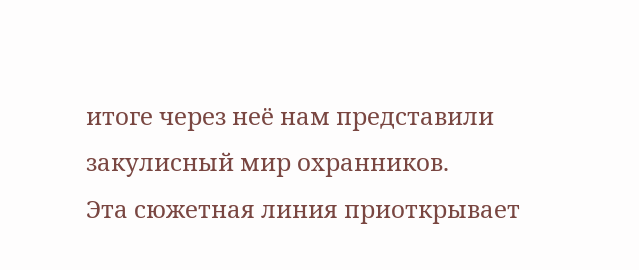итоге через неё нам представили закулисный мир охранников.
Эта сюжетная линия приоткрывает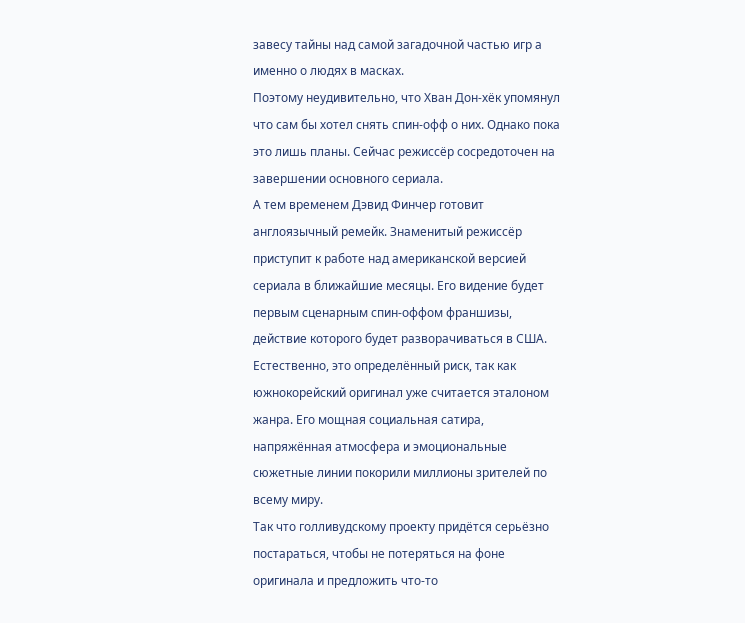завесу тайны над самой загадочной частью игр а именно о людях в масках.
Поэтому неудивительно, что Хван Дон-хёк упомянул что сам бы хотел снять спин-офф о них. Однако пока это лишь планы. Сейчас режиссёр сосредоточен на завершении основного сериала.
А тем временем Дэвид Финчер готовит англоязычный ремейк. Знаменитый режиссёр приступит к работе над американской версией сериала в ближайшие месяцы. Его видение будет первым сценарным спин-оффом франшизы, действие которого будет разворачиваться в США.
Естественно, это определённый риск, так как южнокорейский оригинал уже считается эталоном жанра. Его мощная социальная сатира, напряжённая атмосфера и эмоциональные сюжетные линии покорили миллионы зрителей по всему миру.
Так что голливудскому проекту придётся серьёзно постараться, чтобы не потеряться на фоне оригинала и предложить что-то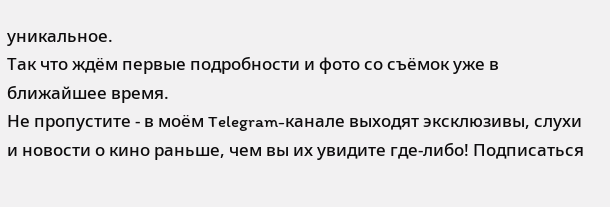уникальное.
Так что ждём первые подробности и фото со съёмок уже в ближайшее время.
Не пропустите - в моём Telegram-канале выходят эксклюзивы, слухи и новости о кино раньше, чем вы их увидите где-либо! Подписаться